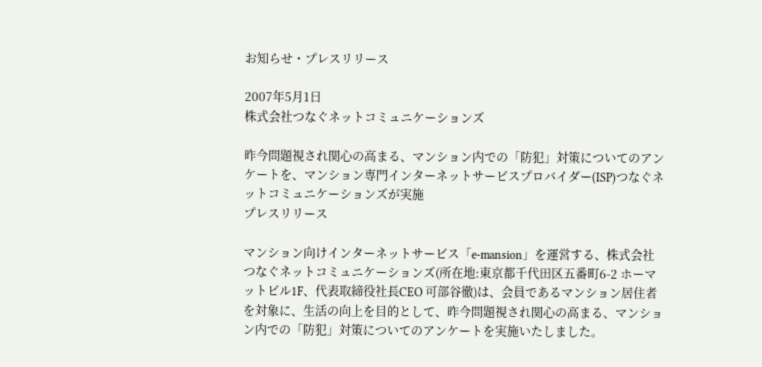お知らせ・プレスリリース

2007年5月1日
株式会社つなぐネットコミュニケーションズ

昨今問題視され関心の高まる、マンション内での「防犯」対策についてのアンケートを、マンション専門インターネットサービスプロバイダー(ISP)つなぐネットコミュニケーションズが実施
プレスリリース

マンション向けインターネットサービス「e-mansion」を運営する、株式会社つなぐネットコミュニケーションズ(所在地:東京都千代田区五番町6-2 ホーマットビル1F、代表取締役社長CEO 可部谷徹)は、会員であるマンション居住者を対象に、生活の向上を目的として、昨今問題視され関心の高まる、マンション内での「防犯」対策についてのアンケートを実施いたしました。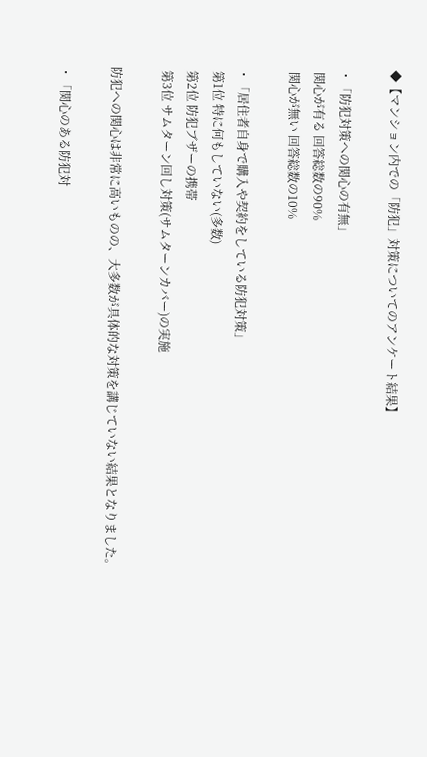◆【マンション内での「防犯」対策についてのアンケート結果】

・「防犯対策への関心の有無」
 関心が有る 回答総数の90%
 関心が無い 回答総数の10%

・「居住者自身で購入や契約をしている防犯対策」
 第1位 特に何もしていない(多数)
 第2位 防犯ブザーの携帯
 第3位 サムターン回し対策(サムターンカバー)の実施

防犯への関心は非常に高いものの、大多数が具体的な対策を講じていない結果となりました。

・「関心のある防犯対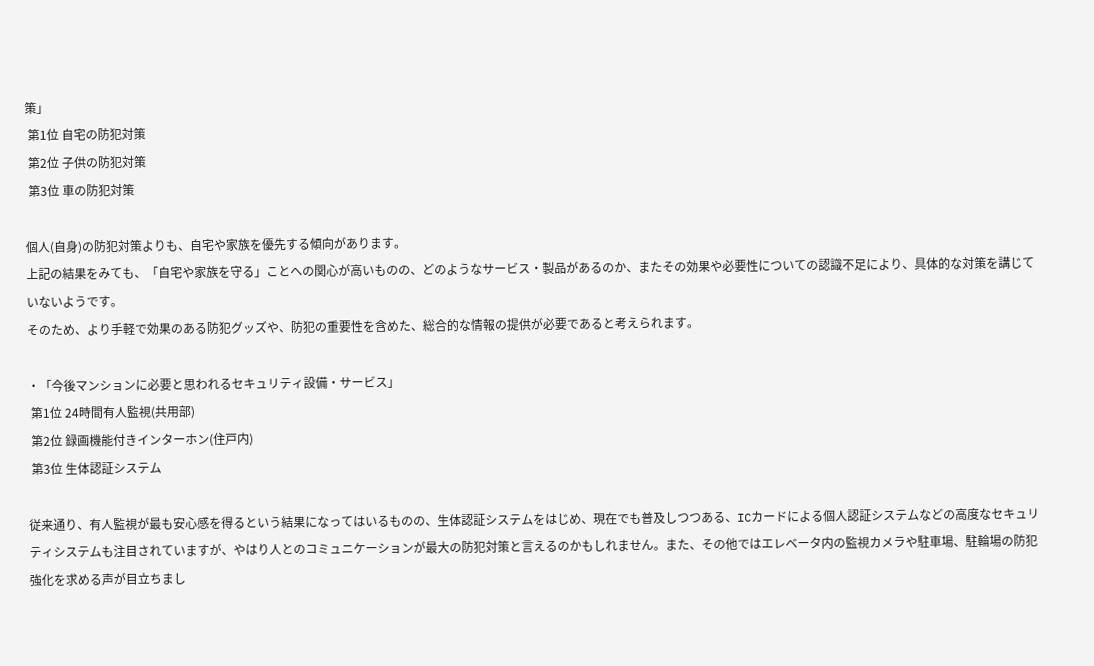策」
 第1位 自宅の防犯対策
 第2位 子供の防犯対策
 第3位 車の防犯対策

個人(自身)の防犯対策よりも、自宅や家族を優先する傾向があります。
上記の結果をみても、「自宅や家族を守る」ことへの関心が高いものの、どのようなサービス・製品があるのか、またその効果や必要性についての認識不足により、具体的な対策を講じていないようです。
そのため、より手軽で効果のある防犯グッズや、防犯の重要性を含めた、総合的な情報の提供が必要であると考えられます。

・「今後マンションに必要と思われるセキュリティ設備・サービス」
 第1位 24時間有人監視(共用部)
 第2位 録画機能付きインターホン(住戸内)
 第3位 生体認証システム

従来通り、有人監視が最も安心感を得るという結果になってはいるものの、生体認証システムをはじめ、現在でも普及しつつある、ICカードによる個人認証システムなどの高度なセキュリティシステムも注目されていますが、やはり人とのコミュニケーションが最大の防犯対策と言えるのかもしれません。また、その他ではエレベータ内の監視カメラや駐車場、駐輪場の防犯強化を求める声が目立ちまし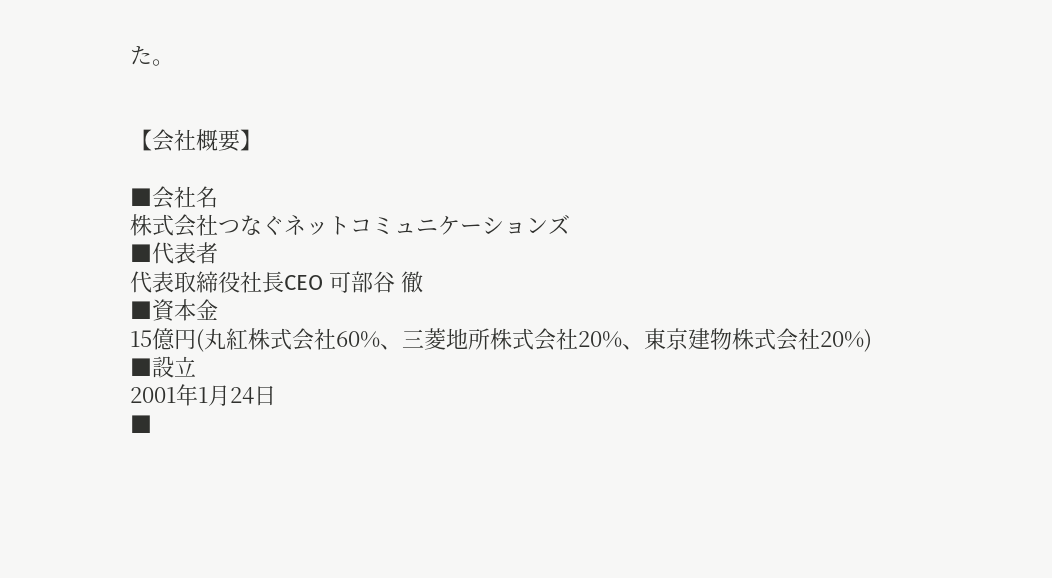た。


【会社概要】

■会社名
株式会社つなぐネットコミュニケーションズ
■代表者
代表取締役社長CEO 可部谷 徹
■資本金
15億円(丸紅株式会社60%、三菱地所株式会社20%、東京建物株式会社20%)
■設立
2001年1月24日
■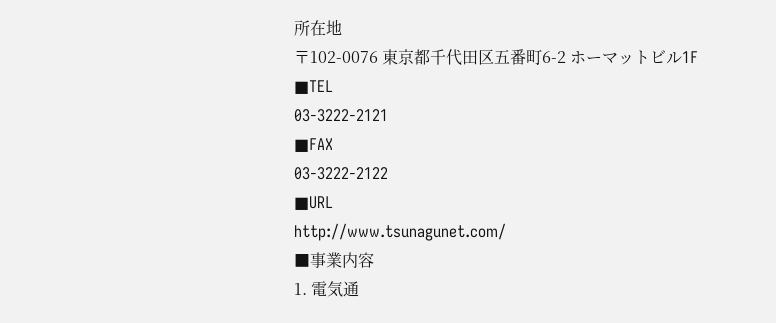所在地
〒102-0076 東京都千代田区五番町6-2 ホーマットビル1F
■TEL
03-3222-2121
■FAX
03-3222-2122
■URL
http://www.tsunagunet.com/
■事業内容
1. 電気通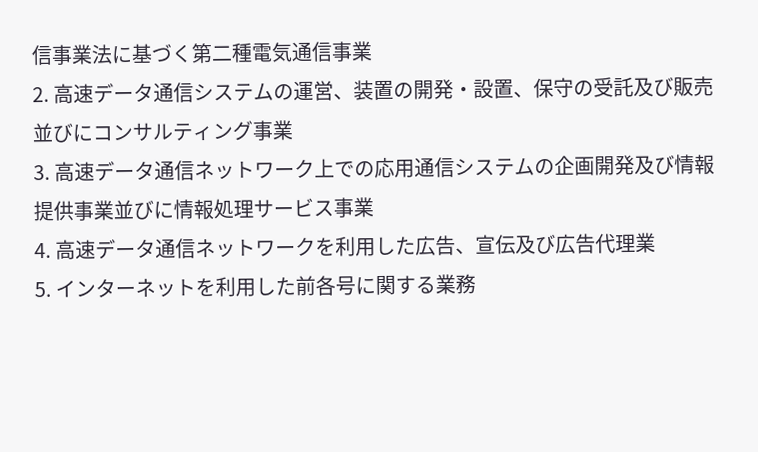信事業法に基づく第二種電気通信事業
2. 高速データ通信システムの運営、装置の開発・設置、保守の受託及び販売並びにコンサルティング事業
3. 高速データ通信ネットワーク上での応用通信システムの企画開発及び情報提供事業並びに情報処理サービス事業
4. 高速データ通信ネットワークを利用した広告、宣伝及び広告代理業
5. インターネットを利用した前各号に関する業務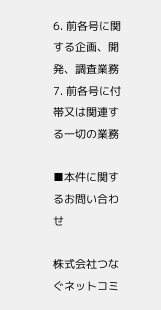6. 前各号に関する企画、開発、調査業務
7. 前各号に付帯又は関連する一切の業務

■本件に関するお問い合わせ

株式会社つなぐネットコミ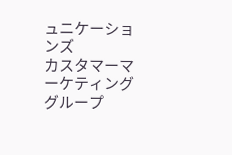ュニケーションズ
カスタマーマーケティンググループ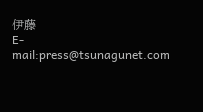伊藤
E-mail:press@tsunagunet.com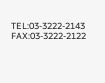TEL:03-3222-2143
FAX:03-3222-2122